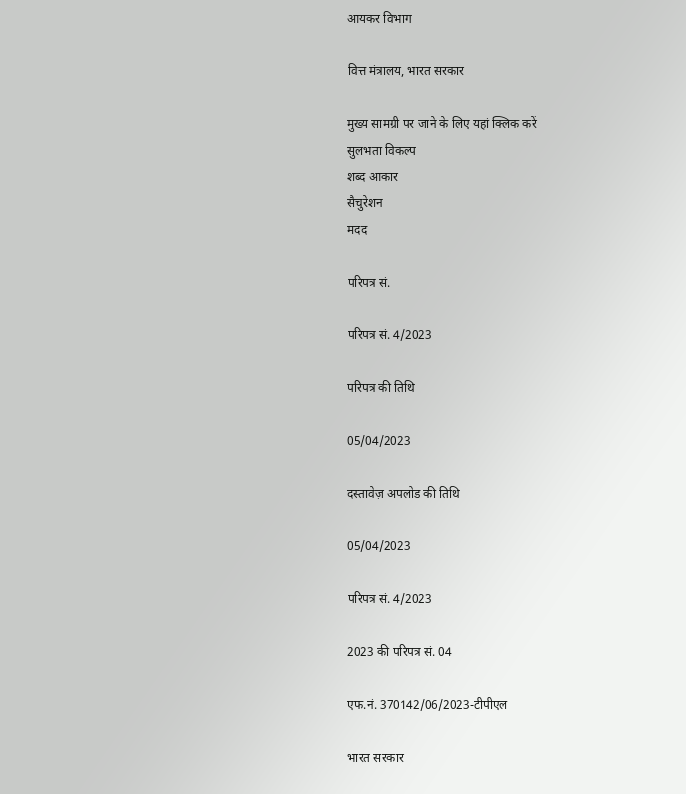आयकर विभाग

वित्त मंत्रालय, भारत सरकार

मुख्य सामग्री पर जाने के लिए यहां क्लिक करें
सुलभता विकल्प
शब्द आकार
सैचुरेशन
मदद

परिपत्र सं.

परिपत्र सं. 4/2023

परिपत्र की तिथि

05/04/2023

दस्तावेज़ अपलोड की तिथि

05/04/2023

परिपत्र सं. 4/2023

2023 की परिपत्र सं. 04

एफ.नं. 370142/06/2023-टीपीएल

भारत सरकार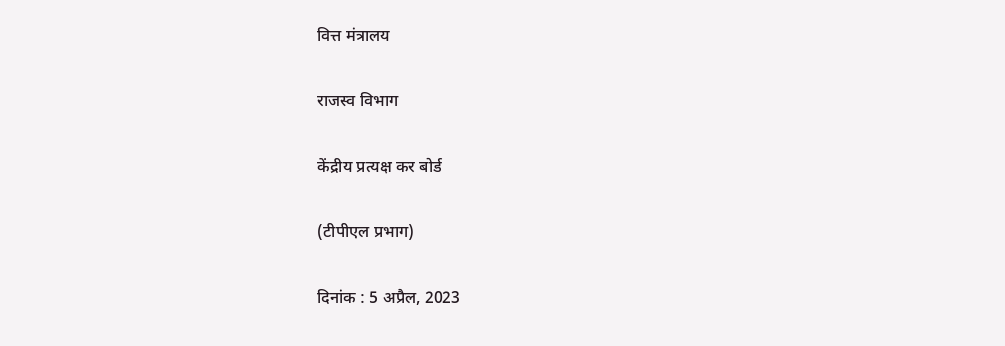वित्त मंत्रालय

राजस्व विभाग

केंद्रीय प्रत्यक्ष कर बोर्ड

(टीपीएल प्रभाग)

दिनांक : 5 अप्रैल, 2023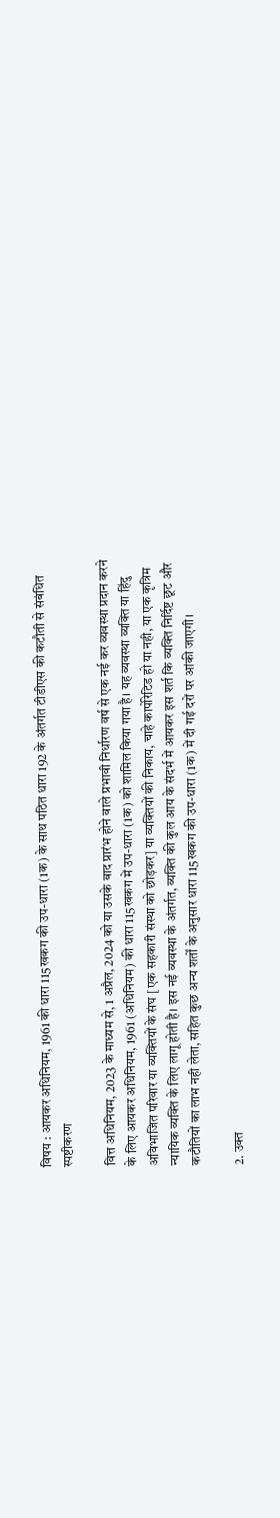विषय : आयकर अधिनियम, 1961 की धारा 115खकग की उप-धारा (1क) के साथ पठित धारा 192 के अंतर्गत टीडीएस की कटौती से संबंधित स्पष्टीकरण

वित्त अधिनियम, 2023 के माध्यम से, 1 अप्रैल, 2024 को या उसके बाद प्रारंभ होने वाले प्रभावी निर्धारण वर्ष से एक नई कर व्यवस्था प्रदान करने के लिए आयकर अधिनियम, 1961 (अधिनियम) की धारा 115खकग में उप-धारा (1क) को शामिल किया गया है। यह व्यवस्था व्यक्ति या हिंदु अविभाजित परिवार या व्यक्तियों के संघ [एक सहकारी संस्था को छोड़कर] या व्यक्तियों की निकाय, चाहे कार्पोरेटिड हो या नही, या एक कृत्रिम न्यायिक व्यक्ति के लिए लागू होती है। इस नई व्यवस्था के अंतर्गत, व्यक्ति की कुल आय के संदर्भ में आयकर इस शर्त कि व्यक्ति निर्दिष्ट छूट और कटौतियों का लाभ नही लेता, सहित कुछ अन्य शर्तों के अनुसार धारा 115खकग की उप-धारा (1क) में दी गई दरों पर आंकी जाएगी।

2. उक्त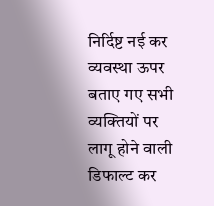निर्दिष्ट नई कर व्यवस्था ऊपर बताए गए सभी व्यक्तियों पर लागू होने वाली डिफाल्ट कर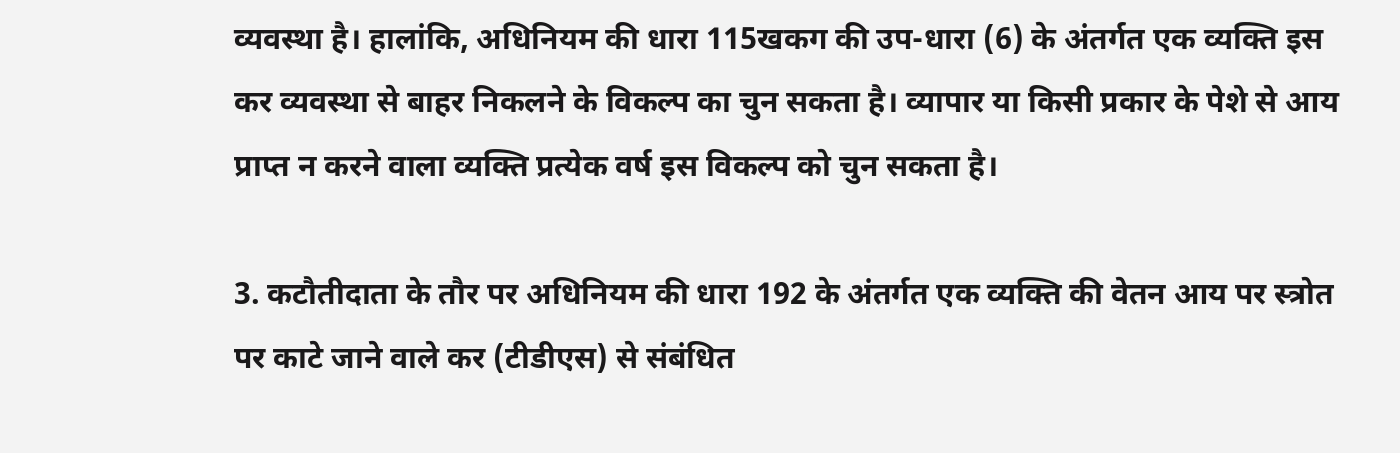व्यवस्था है। हालांकि, अधिनियम की धारा 115खकग की उप-धारा (6) के अंतर्गत एक व्यक्ति इस कर व्यवस्था से बाहर निकलने के विकल्प का चुन सकता है। व्यापार या किसी प्रकार के पेशे से आय प्राप्त न करने वाला व्यक्ति प्रत्येक वर्ष इस विकल्प को चुन सकता है।

3. कटौतीदाता के तौर पर अधिनियम की धारा 192 के अंतर्गत एक व्यक्ति की वेतन आय पर स्त्रोत पर काटे जाने वाले कर (टीडीएस) से संबंधित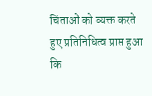चिंताओं को व्यक्त करते हुए प्रतिनिधित्व प्राप्त हुआ कि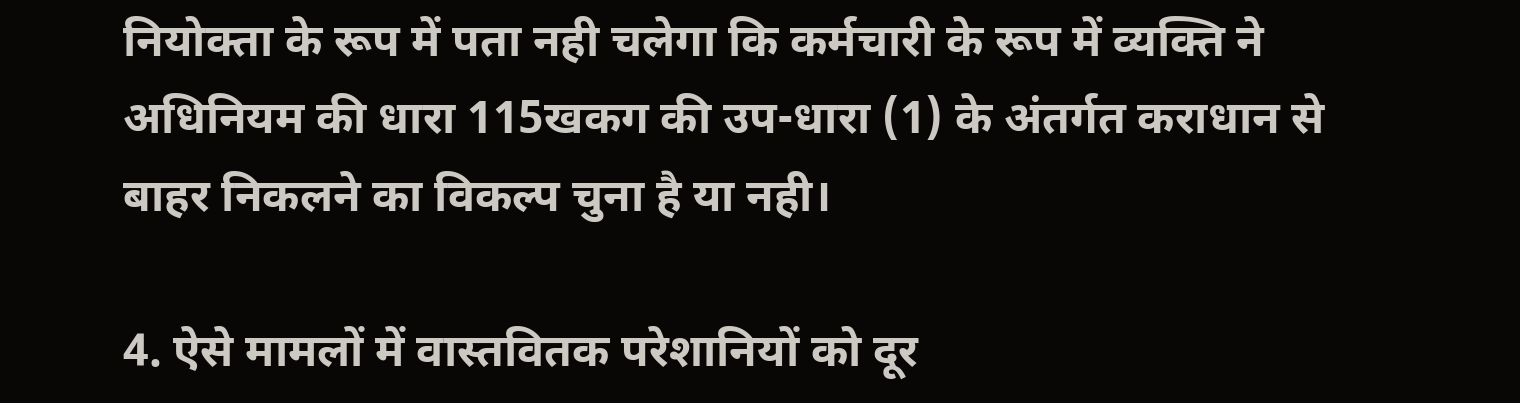नियोक्ता के रूप में पता नही चलेगा कि कर्मचारी के रूप में व्यक्ति ने अधिनियम की धारा 115खकग की उप-धारा (1) के अंतर्गत कराधान से बाहर निकलने का विकल्प चुना है या नही।

4. ऐसे मामलों में वास्तवितक परेशानियों को दूर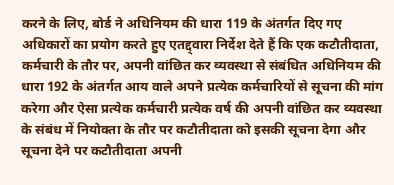करने के लिए, बोर्ड ने अधिनियम की धारा 119 के अंतर्गत दिए गए अधिकारों का प्रयोग करते हुए एतद्द्वारा निर्देश देते हैं कि एक कटौतीदाता, कर्मचारी के तौर पर, अपनी वांछित कर व्यवस्था से संबंधित अधिनियम की धारा 192 के अंतर्गत आय वाले अपने प्रत्येक कर्मचारियों से सूचना की मांग करेगा और ऐसा प्रत्येक कर्मचारी प्रत्येक वर्ष की अपनी वांछित कर व्यवस्था के संबंध में नियोक्ता के तौर पर कटौतीदाता को इसकी सूचना देगा और सूचना देने पर कटौतीदाता अपनी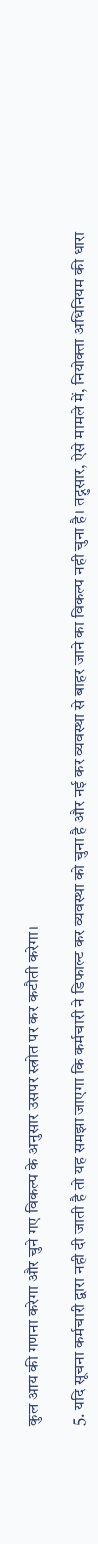कुल आय की गणना करेगा और चुने गए विकल्प के अनुसार उसपर स्त्रोत पर कर कटौती करेगा।

5. यदि सूचना कर्मचारी द्वारा नही दी जाती है तो यह समझा जाएगा कि कर्मचारी ने डिफाल्ट कर व्यवस्था को चुना है और नई कर व्यवस्था से बाहर जाने का विकल्प नही चुना है। तद्नुसार, ऐसे मामले में, नियोक्ता अधिनियम की धारा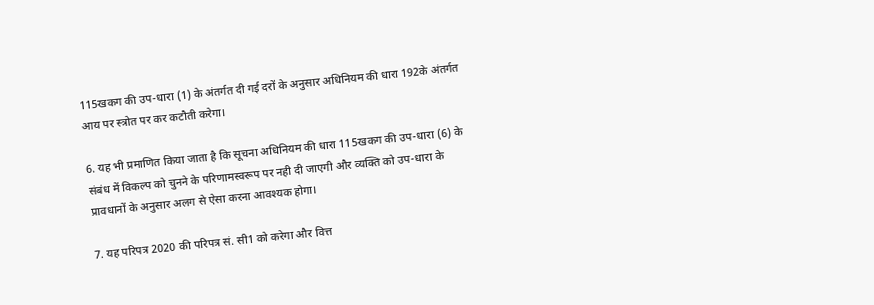115खकग की उप-धारा (1) के अंतर्गत दी गई दरों के अनुसार अधिनियम की धारा 192के अंतर्गत आय पर स्त्रोत पर कर कटौती करेगा।

6. यह भी प्रमाणित किया जाता है कि सूचना अधिनियम की धारा 115खकग की उप-धारा (6) के संबंध में विकल्प को चुनने के परिणामस्वरूप पर नही दी जाएगी और व्यक्ति को उप-धारा के प्रावधानों के अनुसार अलग से ऐसा करना आवश्यक होगा।

7. यह परिपत्र 2020 की परिपत्र सं. सी1 को करेगा और वित्त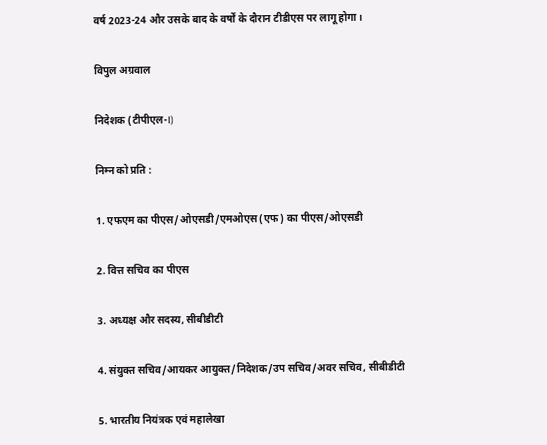वर्ष 2023-24 और उसके बाद के वर्षों के दौरान टीडीएस पर लागू होगा।

विपुल अग्रवाल

निदेशक (टीपीएल-I)

निम्न को प्रति :

1. एफएम का पीएस/ओएसडी/एमओएस(एफ) का पीएस/ओएसडी

2. वित्त सचिव का पीएस

3. अध्यक्ष और सदस्य, सीबीडीटी

4. संयुक्त सचिव/आयकर आयुक्त/निदेशक/उप सचिव/अवर सचिव, सीबीडीटी

5. भारतीय नियंत्रक एवं महालेखा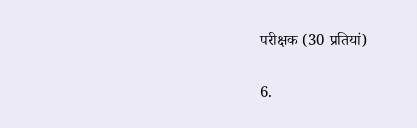परीक्षक (30 प्रतियां)

6.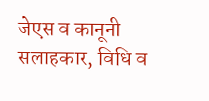जेएस व कानूनी सलाहकार, विधि व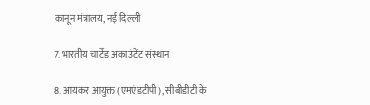कानून मंत्रालय, नई दिल्ली

7. भारतीय चार्टेड अकाउंटेंट संस्थान

8. आयकर आयुक्त (एमएंडटीपी), सीबीडीटी के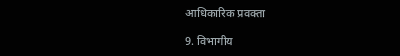आधिकारिक प्रवक्ता

9. विभागीय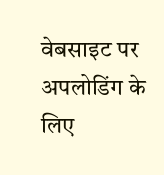वेबसाइट पर अपलोडिंग के लिए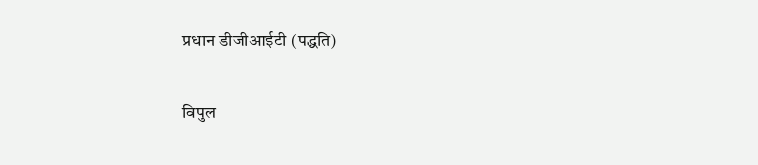प्रधान डीजीआईटी (पद्धति)

विपुल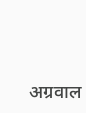अग्रवाल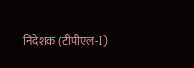निदेशक (टीपीएल-I)